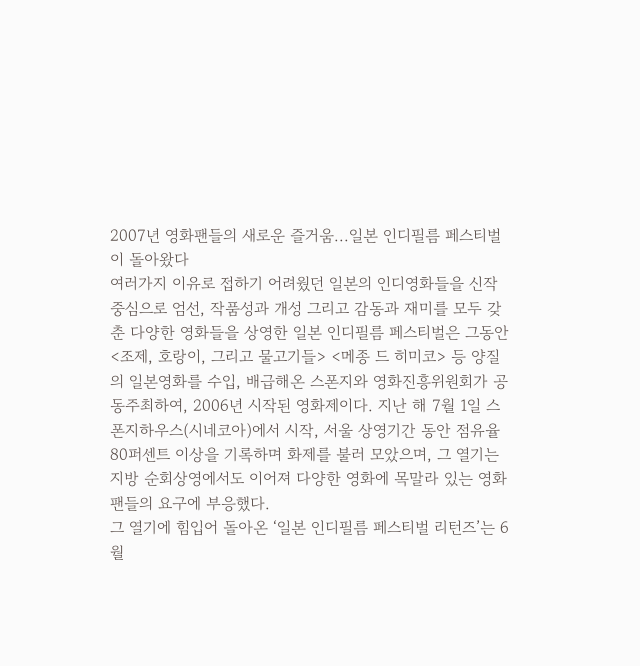2007년 영화팬들의 새로운 즐거움...일본 인디필름 페스티벌이 돌아왔다
여러가지 이유로 접하기 어려웠던 일본의 인디영화들을 신작 중심으로 엄선, 작품성과 개성 그리고 감동과 재미를 모두 갖춘 다양한 영화들을 상영한 일본 인디필름 페스티벌은 그동안 <조제, 호랑이, 그리고 물고기들> <메종 드 히미코> 등 양질의 일본영화를 수입, 배급해온 스폰지와 영화진흥위원회가 공동주최하여, 2006년 시작된 영화제이다. 지난 해 7월 1일 스폰지하우스(시네코아)에서 시작, 서울 상영기간 동안 점유율 80퍼센트 이상을 기록하며 화제를 불러 모았으며, 그 열기는 지방 순회상영에서도 이어져 다양한 영화에 목말라 있는 영화팬들의 요구에 부응했다.
그 열기에 힘입어 돌아온 ‘일본 인디필름 페스티벌 리턴즈’는 6월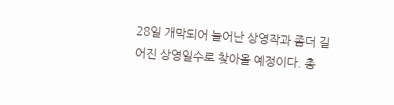28일 개막되어 늘어난 상영작과 좀더 길어진 상영일수로 찾아올 예정이다. 총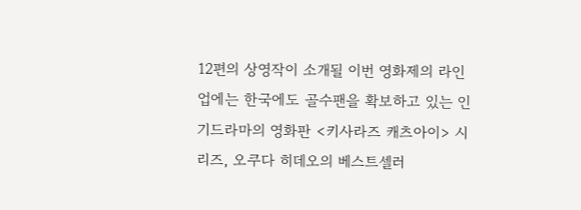12편의 상영작이 소개될 이번 영화제의 라인업에는 한국에도 골수팬을 확보하고 있는 인기드라마의 영화판 <키사라즈 캐츠아이> 시리즈, 오쿠다 히데오의 베스트셀러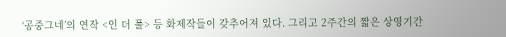‘공중그네’의 연작 <인 더 풀> 등 화제작들이 갖추어져 있다. 그리고 2주간의 짧은 상영기간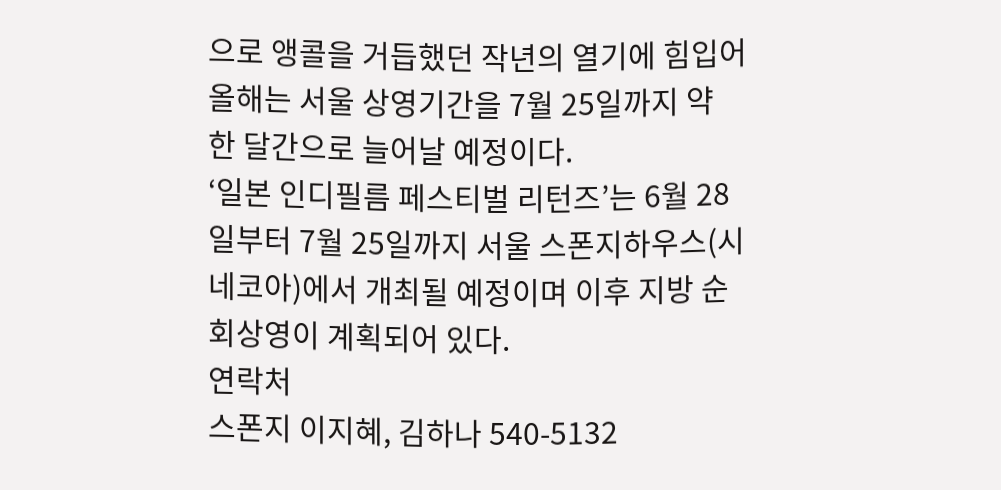으로 앵콜을 거듭했던 작년의 열기에 힘입어 올해는 서울 상영기간을 7월 25일까지 약 한 달간으로 늘어날 예정이다.
‘일본 인디필름 페스티벌 리턴즈’는 6월 28일부터 7월 25일까지 서울 스폰지하우스(시네코아)에서 개최될 예정이며 이후 지방 순회상영이 계획되어 있다.
연락처
스폰지 이지혜, 김하나 540-5132